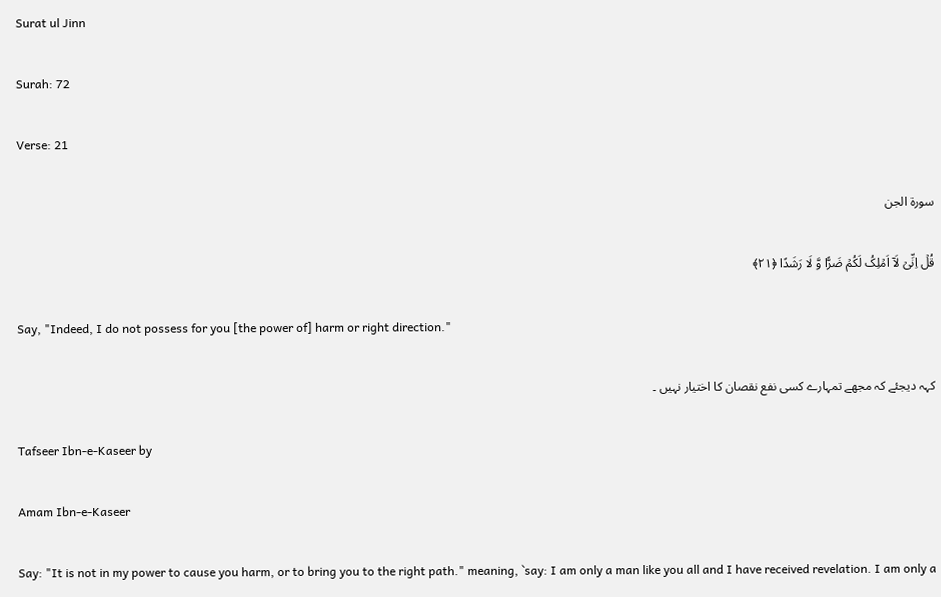Surat ul Jinn

Surah: 72

Verse: 21

سورة الجن

قُلۡ اِنِّیۡ لَاۤ اَمۡلِکُ لَکُمۡ ضَرًّا وَّ لَا رَشَدًا ﴿۲۱﴾

Say, "Indeed, I do not possess for you [the power of] harm or right direction."

کہہ دیجئے کہ مجھے تمہارے کسی نفع نقصان کا اختیار نہیں ۔

Tafseer Ibn-e-Kaseer by

Amam Ibn-e-Kaseer

Say: "It is not in my power to cause you harm, or to bring you to the right path." meaning, `say: I am only a man like you all and I have received revelation. I am only a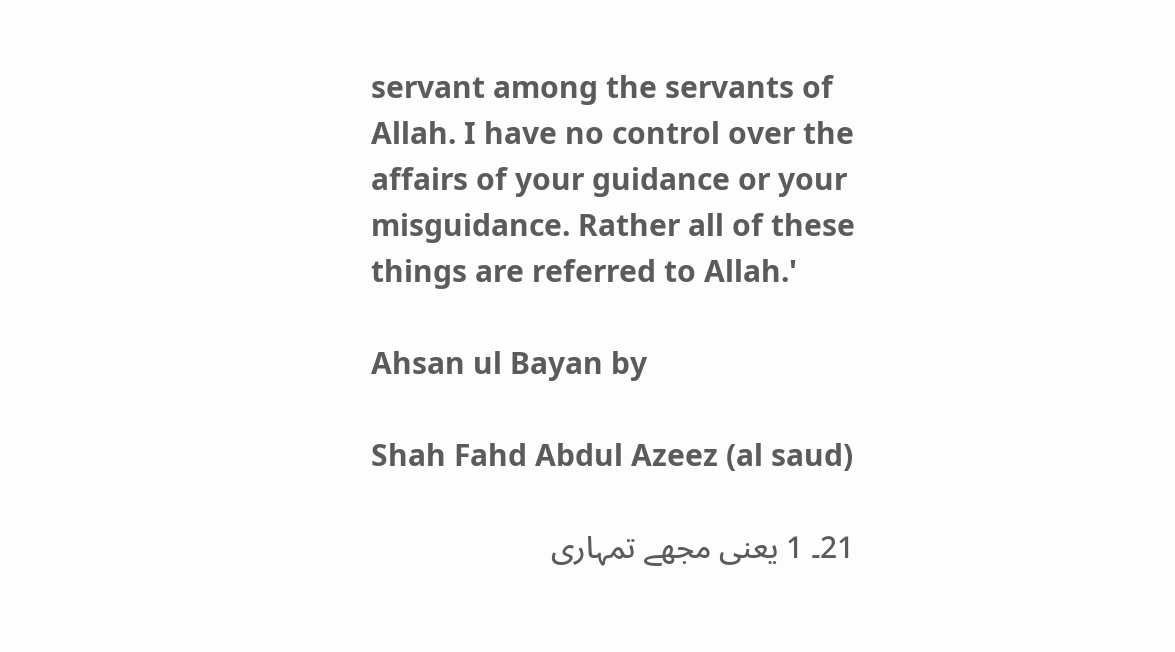servant among the servants of Allah. I have no control over the affairs of your guidance or your misguidance. Rather all of these things are referred to Allah.'

Ahsan ul Bayan by

Shah Fahd Abdul Azeez (al saud)

21۔ 1 یعنی مجھے تمہاری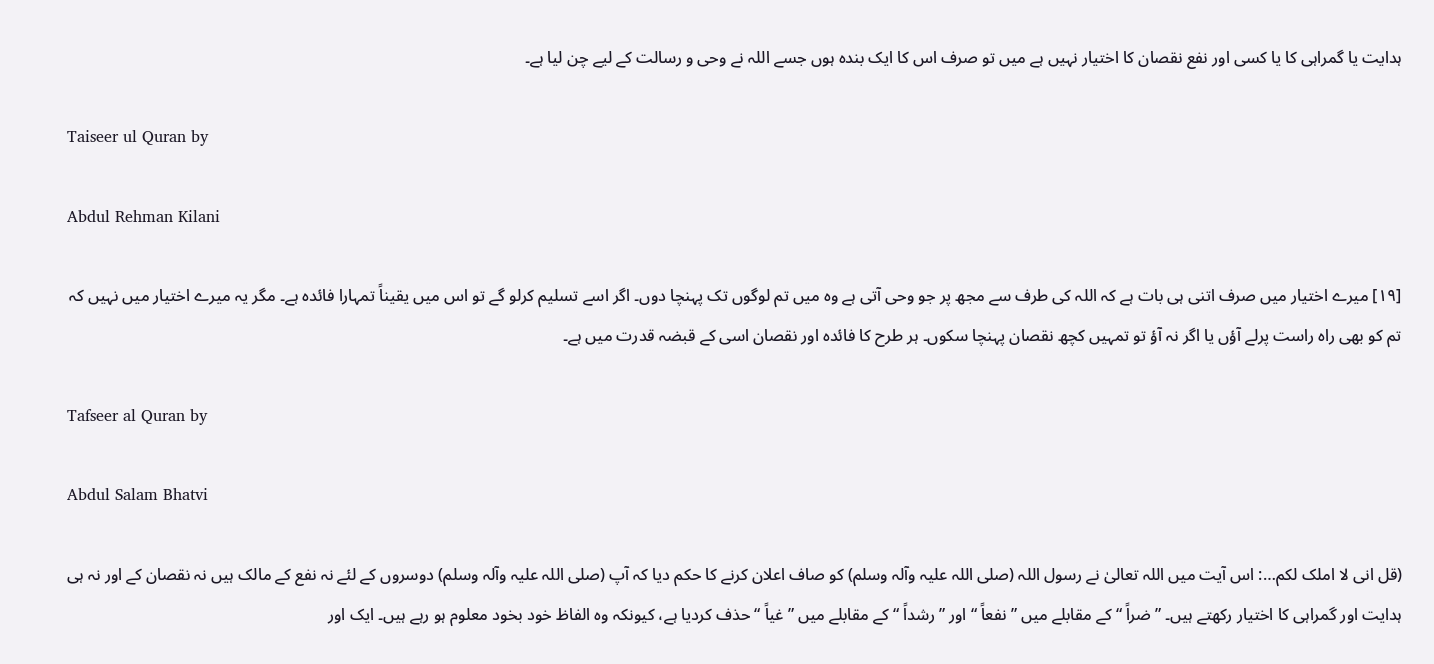ہدایت یا گمراہی کا یا کسی اور نفع نقصان کا اختیار نہیں ہے میں تو صرف اس کا ایک بندہ ہوں جسے اللہ نے وحی و رسالت کے لیے چن لیا ہے۔

Taiseer ul Quran by

Abdul Rehman Kilani

[١٩] میرے اختیار میں صرف اتنی ہی بات ہے کہ اللہ کی طرف سے مجھ پر جو وحی آتی ہے وہ میں تم لوگوں تک پہنچا دوں۔ اگر اسے تسلیم کرلو گے تو اس میں یقیناً تمہارا فائدہ ہے۔ مگر یہ میرے اختیار میں نہیں کہ تم کو بھی راہ راست پرلے آؤں یا اگر نہ آؤ تو تمہیں کچھ نقصان پہنچا سکوں۔ ہر طرح کا فائدہ اور نقصان اسی کے قبضہ قدرت میں ہے۔

Tafseer al Quran by

Abdul Salam Bhatvi

(قل انی لا املک لکم…: اس آیت میں اللہ تعالیٰ نے رسول اللہ (صلی اللہ علیہ وآلہ وسلم) کو صاف اعلان کرنے کا حکم دیا کہ آپ (صلی اللہ علیہ وآلہ وسلم) دوسروں کے لئے نہ نفع کے مالک ہیں نہ نقصان کے اور نہ ہی ہدایت اور گمراہی کا اختیار رکھتے ہیں۔ ” ضراً “ کے مقابلے میں ” نفعاً “ اور ” رشداً “ کے مقابلے میں ” غیاً “ حذف کردیا ہے، کیونکہ وہ الفاظ خود بخود معلوم ہو رہے ہیں۔ ایک اور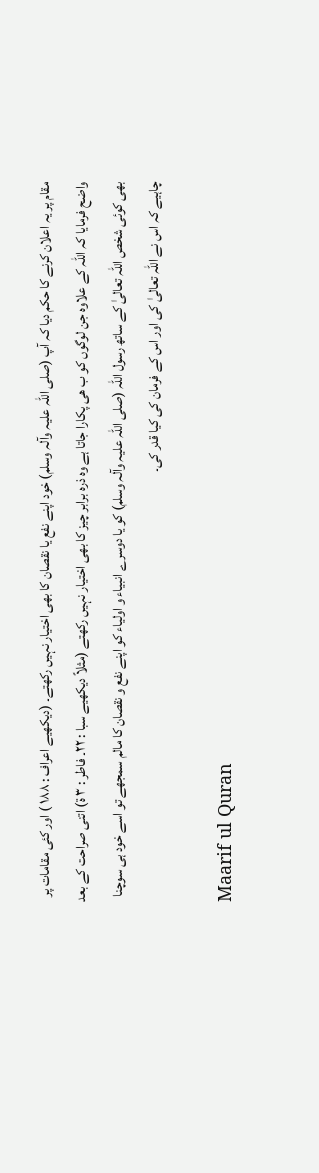مقام پر یہ اعلان کرنے کا حکم دیا کہ آپ (صلی اللہ علیہ وآلہ وسلم) خود اپنے نفع یا نقصان کا بھی اختیار نہیں رکھتے۔ (دیکھیے اعراف : ١٨٨ ) اور کئی مقامات پر واضح فرمایا کہ اللہ کے علاوہ جن لوگوں کو ب ھی پکارا جاتا ہے وہ ذرہ برابر چیز کا بھی اختیار نہیں رکھتے (مثلاً دیکھیے سبا : ٢٢۔ فاطر : ٣ ۃ) اتنی صراحت کے بعد بھی کوئی شخص اللہ تعالیٰ کے ساتھ رسول اللہ (صلی اللہ علیہ وآلہ وسلم) کو یا دوسرے انبیاء و اولیاء کو اپنے نفع و نقصان کا مالم سمجھے تو اسے خود ہی سوچنا چاہیے کہ اس نے اللہ تعالیٰ کی اور اس کے فرمان کی کیا قدر کی۔

Maarif ul Quran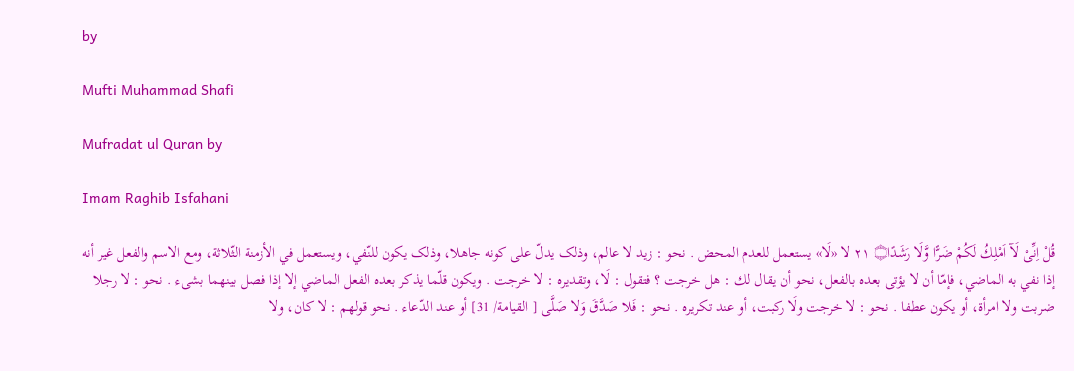by

Mufti Muhammad Shafi

Mufradat ul Quran by

Imam Raghib Isfahani

قُلْ اِنِّىْ لَآ اَمْلِكُ لَكُمْ ضَرًّا وَّلَا رَشَدًا۝ ٢١ لا «لَا» يستعمل للعدم المحض . نحو : زيد لا عالم، وذلک يدلّ علی كونه جاهلا، وذلک يكون للنّفي، ويستعمل في الأزمنة الثّلاثة، ومع الاسم والفعل غير أنه إذا نفي به الماضي، فإمّا أن لا يؤتی بعده بالفعل، نحو أن يقال لك : هل خرجت ؟ فتقول : لَا، وتقدیره : لا خرجت . ويكون قلّما يذكر بعده الفعل الماضي إلا إذا فصل بينهما بشیء . نحو : لا رجلا ضربت ولا امرأة، أو يكون عطفا . نحو : لا خرجت ولَا رکبت، أو عند تكريره . نحو : فَلا صَدَّقَ وَلا صَلَّى [ القیامة/ 31] أو عند الدّعاء . نحو قولهم : لا کان، ولا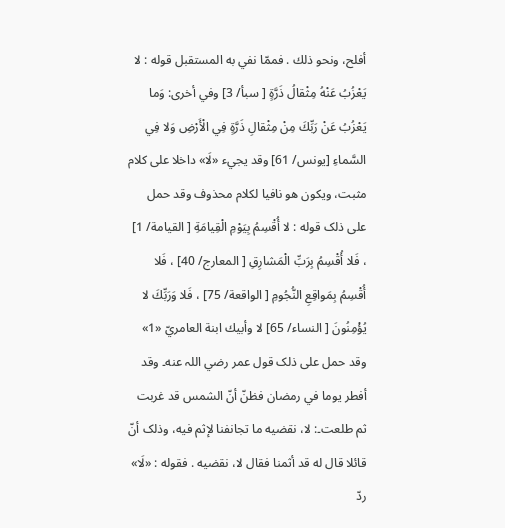أفلح، ونحو ذلك . فممّا نفي به المستقبل قوله : لا يَعْزُبُ عَنْهُ مِثْقالُ ذَرَّةٍ [ سبأ/ 3] وفي أخری: وَما يَعْزُبُ عَنْ رَبِّكَ مِنْ مِثْقالِ ذَرَّةٍ فِي الْأَرْضِ وَلا فِي السَّماءِ [يونس/ 61] وقد يجيء «لَا» داخلا علی کلام مثبت، ويكون هو نافیا لکلام محذوف وقد حمل علی ذلک قوله : لا أُقْسِمُ بِيَوْمِ الْقِيامَةِ [ القیامة/ 1] ، فَلا أُقْسِمُ بِرَبِّ الْمَشارِقِ [ المعارج/ 40] ، فَلا أُقْسِمُ بِمَواقِعِ النُّجُومِ [ الواقعة/ 75] ، فَلا وَرَبِّكَ لا يُؤْمِنُونَ [ النساء/ 65] لا وأبيك ابنة العامريّ «1» وقد حمل علی ذلک قول عمر رضي اللہ عنه۔ وقد أفطر يوما في رمضان فظنّ أنّ الشمس قد غربت ثم طلعت۔: لا، نقضيه ما تجانفنا لإثم فيه، وذلک أنّ قائلا قال له قد أثمنا فقال لا، نقضيه . فقوله : «لَا» ردّ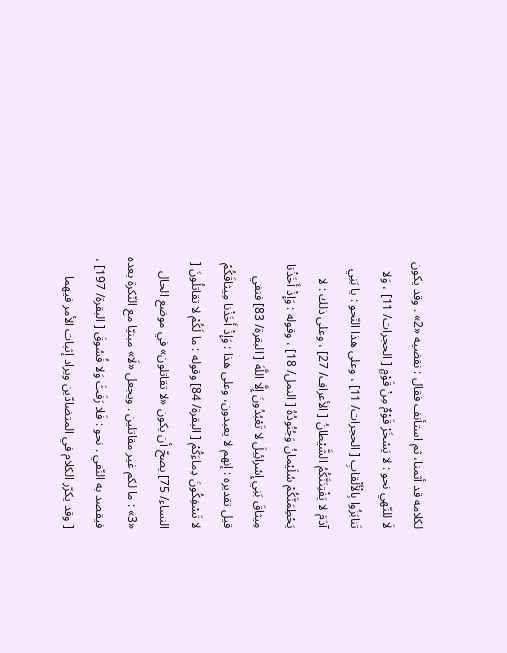لکلامه قد أثمنا، ثم استأنف فقال : نقضيه «2» . وقد يكون لَا للنّهي نحو : لا يَسْخَرْ قَوْمٌ مِنْ قَوْمٍ [ الحجرات/ 11] ، وَلا تَنابَزُوا بِالْأَلْقابِ [ الحجرات/ 11] ، وعلی هذا النّحو : يا بَنِي آدَمَ لا يَفْتِنَنَّكُمُ الشَّيْطانُ [ الأعراف/ 27] ، وعلی ذلك : لا يَحْطِمَنَّكُمْ سُلَيْمانُ وَجُنُودُهُ [ النمل/ 18] ، وقوله : وَإِذْ أَخَذْنا مِيثاقَ بَنِي إِسْرائِيلَ لا تَعْبُدُونَ إِلَّا اللَّهَ [ البقرة/ 83] فنفي قيل تقدیره : إنهم لا يعبدون، وعلی هذا : وَإِذْ أَخَذْنا مِيثاقَكُمْ لا تَسْفِكُونَ دِماءَكُمْ [ البقرة/ 84] وقوله : ما لَكُمْ لا تقاتلُونَ [ النساء/ 75] يصحّ أن يكون «لا تقاتلون» في موضع الحال «3» : ما لکم غير مقاتلین . ويجعل «لَا» مبنيّا مع النّكرة بعده فيقصد به النّفي . نحو : فَلا رَفَثَ وَلا فُسُوقَ [ البقرة/ 197] ، [ وقد يكرّر الکلام في المتضادّين ويراد إثبات الأمر فيهما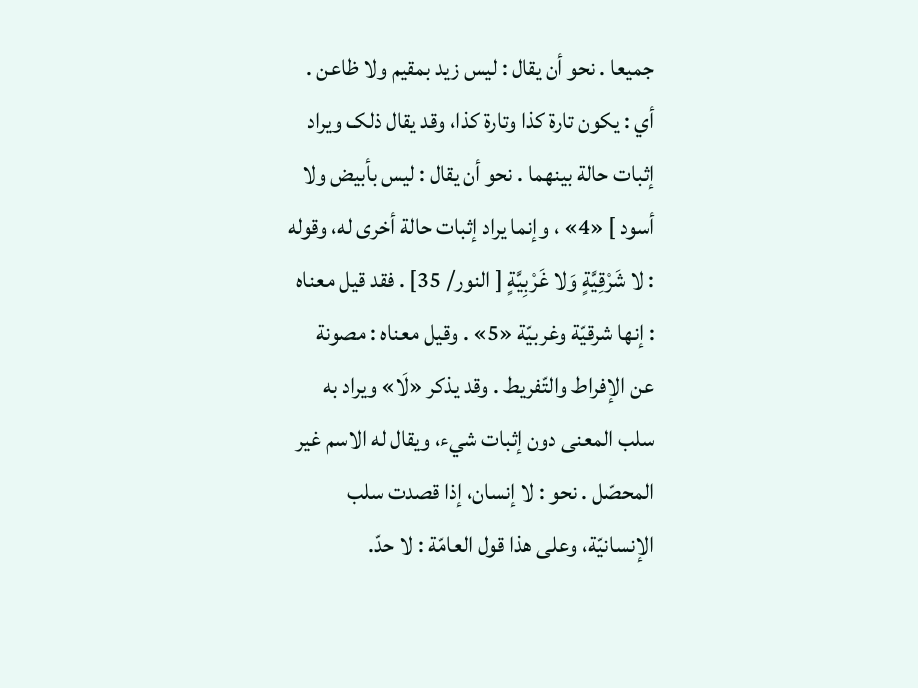جمیعا . نحو أن يقال : ليس زيد بمقیم ولا ظاعن . أي : يكون تارة كذا وتارة كذا، وقد يقال ذلک ويراد إثبات حالة بينهما . نحو أن يقال : ليس بأبيض ولا أسود ] «4» ، وإنما يراد إثبات حالة أخری له، وقوله : لا شَرْقِيَّةٍ وَلا غَرْبِيَّةٍ [ النور/ 35] . فقد قيل معناه : إنها شرقيّة وغربيّة «5» . وقیل معناه : مصونة عن الإفراط والتّفریط . وقد يذكر «لَا» ويراد به سلب المعنی دون إثبات شيء، ويقال له الاسم غير المحصّل . نحو : لا إنسان، إذا قصدت سلب الإنسانيّة، وعلی هذا قول العامّة : لا حدّ.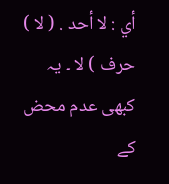أي : لا أحد . ( لا ) حرف ) لا ۔ یہ کبھی عدم محض کے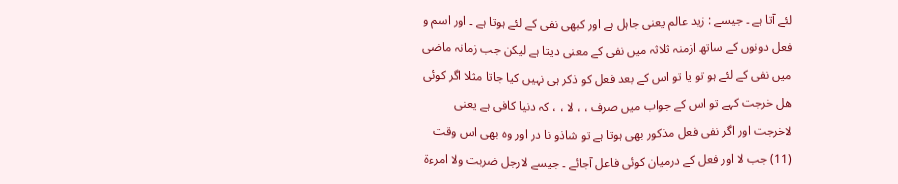لئے آتا ہے ۔ جیسے : زید عالم یعنی جاہل ہے اور کبھی نفی کے لئے ہوتا ہے ۔ اور اسم و فعل دونوں کے ساتھ ازمنہ ثلاثہ میں نفی کے معنی دیتا ہے لیکن جب زمانہ ماضی میں نفی کے لئے ہو تو یا تو اس کے بعد فعل کو ذکر ہی نہیں کیا جاتا مثلا اگر کوئی ھل خرجت کہے تو اس کے جواب میں صرف ، ، لا ، ، کہ دنیا کافی ہے یعنی لاخرجت اور اگر نفی فعل مذکور بھی ہوتا ہے تو شاذو نا در اور وہ بھی اس وقت (11) جب لا اور فعل کے درمیان کوئی فاعل آجائے ۔ جیسے لارجل ضربت ولا امرءۃ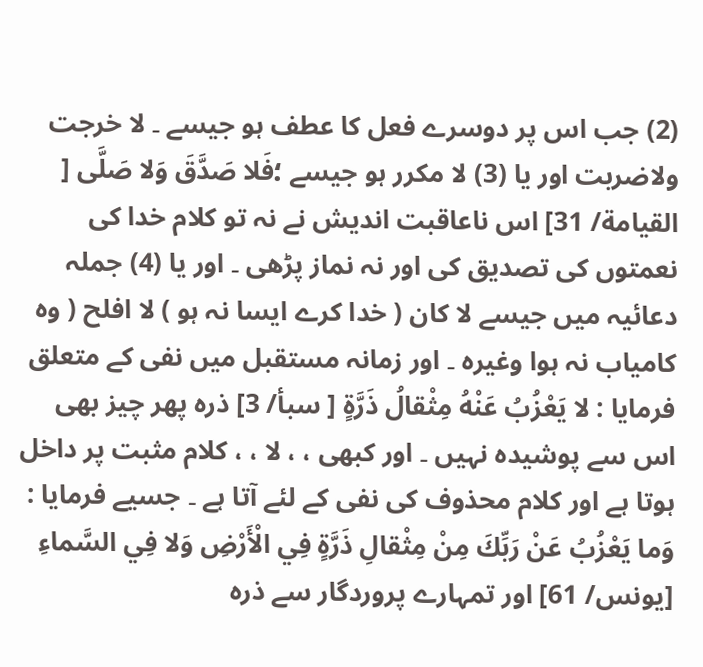(2) جب اس پر دوسرے فعل کا عطف ہو جیسے ۔ لا خرجت ولاضربت اور یا (3) لا مکرر ہو جیسے ؛فَلا صَدَّقَ وَلا صَلَّى [ القیامة/ 31] اس ناعاقبت اندیش نے نہ تو کلام خدا کی نعمتوں کی تصدیق کی اور نہ نماز پڑھی ۔ اور یا (4) جملہ دعائیہ میں جیسے لا کان ( خدا کرے ایسا نہ ہو ) لا افلح ( وہ کامیاب نہ ہوا وغیرہ ۔ اور زمانہ مستقبل میں نفی کے متعلق فرمایا : لا يَعْزُبُ عَنْهُ مِثْقالُ ذَرَّةٍ [ سبأ/ 3] ذرہ پھر چیز بھی اس سے پوشیدہ نہیں ۔ اور کبھی ، ، لا ، ، کلام مثبت پر داخل ہوتا ہے اور کلام محذوف کی نفی کے لئے آتا ہے ۔ جسیے فرمایا : وَما يَعْزُبُ عَنْ رَبِّكَ مِنْ مِثْقالِ ذَرَّةٍ فِي الْأَرْضِ وَلا فِي السَّماءِ [يونس/ 61] اور تمہارے پروردگار سے ذرہ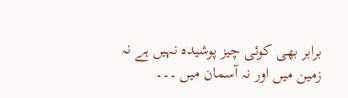برابر بھی کوئی چیز پوشیدہ نہیں ہے نہ زمین میں اور نہ آسمان میں ۔۔۔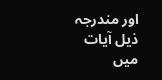اور مندرجہ ذیل آیات میں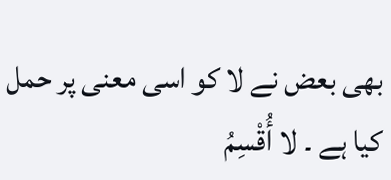بھی بعض نے لا کو اسی معنی پر حمل کیا ہے ۔ لا أُقْسِمُ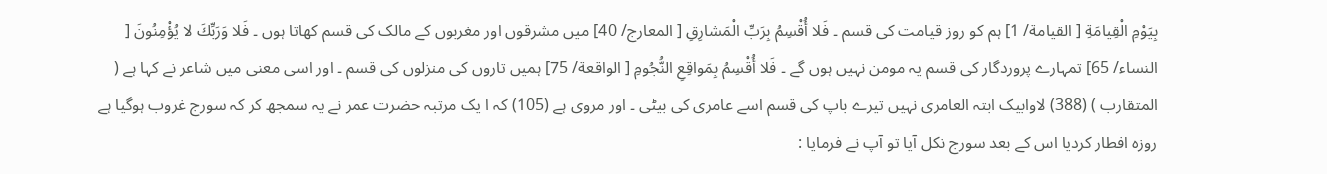بِيَوْمِ الْقِيامَةِ [ القیامة/ 1] ہم کو روز قیامت کی قسم ۔ فَلا أُقْسِمُ بِرَبِّ الْمَشارِقِ [ المعارج/ 40] میں مشرقوں اور مغربوں کے مالک کی قسم کھاتا ہوں ۔ فَلا وَرَبِّكَ لا يُؤْمِنُونَ [ النساء/ 65] تمہارے پروردگار کی قسم یہ مومن نہیں ہوں گے ۔ فَلا أُقْسِمُ بِمَواقِعِ النُّجُومِ [ الواقعة/ 75] ہمیں تاروں کی منزلوں کی قسم ۔ اور اسی معنی میں شاعر نے کہا ہے ( المتقارب ) (388) لاوابیک ابتہ العامری نہیں تیرے باپ کی قسم اسے عامری کی بیٹی ۔ اور مروی ہے (105) کہ ا یک مرتبہ حضرت عمر نے یہ سمجھ کر کہ سورج غروب ہوگیا ہے روزہ افطار کردیا اس کے بعد سورج نکل آیا تو آپ نے فرمایا :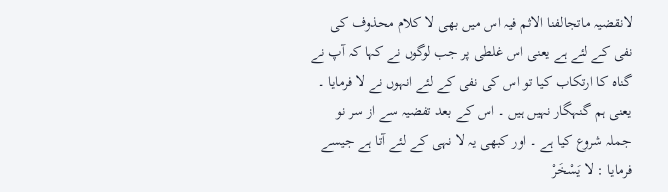لانقضیہ ماتجالفنا الاثم فیہ اس میں بھی لا کلام محذوف کی نفی کے لئے ہے یعنی اس غلطی پر جب لوگوں نے کہا کہ آپ نے گناہ کا ارتکاب کیا تو اس کی نفی کے لئے انہوں نے لا فرمایا ۔ یعنی ہم گنہگار نہیں ہیں ۔ اس کے بعد تفضیہ سے از سر نو جملہ شروع کیا ہے ۔ اور کبھی یہ لا نہی کے لئے آتا ہے جیسے فرمایا : لا يَسْخَرْ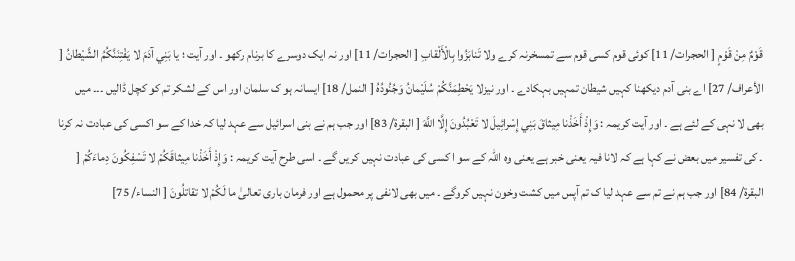قَوْمٌ مِنْ قَوْمٍ [ الحجرات/ 11] کوئی قوم کسی قوم سے تمسخرنہ کرے ولا تَنابَزُوا بِالْأَلْقابِ [ الحجرات/ 11] اور نہ ایک دوسرے کا برنام رکھو ۔ اور آیت ؛ يا بَنِي آدَمَ لا يَفْتِنَنَّكُمُ الشَّيْطانُ [ الأعراف/ 27] اے بنی آدم دیکھنا کہیں شیطان تمہیں بہکادے ۔ اور نیزلا يَحْطِمَنَّكُمْ سُلَيْمانُ وَجُنُودُهُ [ النمل/ 18] ایسانہ ہو ک سلمان اور اس کے لشکر تم کو کچل ڈالیں ۔۔۔ میں بھی لا نہی کے لئے ہے ۔ اور آیت کریمہ : وَإِذْ أَخَذْنا مِيثاقَ بَنِي إِسْرائِيلَ لا تَعْبُدُونَ إِلَّا اللَّهَ [ البقرة/ 83] اور جب ہم نے بنی اسرائیل سے عہد لیا کہ خدا کے سو اکسی کی عبادت نہ کرنا ۔ کی تفسیر میں بعض نے کہا ہے کہ لانا فیہ یعنی خبر ہے یعنی وہ اللہ کے سو ا کسی کی عبادت نہیں کریں گے ۔ اسی طرح آیت کریمہ : وَإِذْ أَخَذْنا مِيثاقَكُمْ لا تَسْفِكُونَ دِماءَكُمْ [ البقرة/ 84] اور جب ہم نے تم سے عہد لیا ک تم آپس میں کشت وخون نہیں کروگے ۔ میں بھی لانفی پر محمول ہے اور فرمان باری تعالیٰ ما لَكُمْ لا تقاتلُونَ [ النساء/ 75]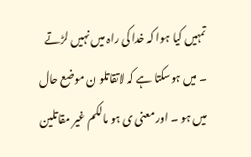تمہیں کیا ہوا کہ خدا کی راہ میں نہیں لڑتے ۔ میں ہوسکتا ہے کہ لاتقاتلو ن موضع حال میں ہو ۔ اور معنی ی ہو مالکم غیر مقاتلین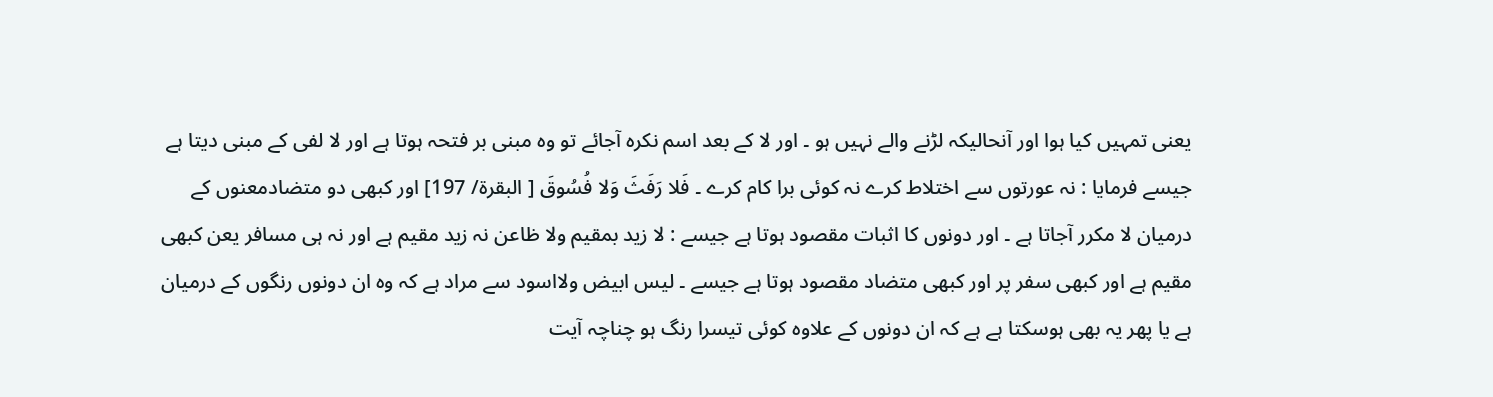یعنی تمہیں کیا ہوا اور آنحالیکہ لڑنے والے نہیں ہو ۔ اور لا کے بعد اسم نکرہ آجائے تو وہ مبنی بر فتحہ ہوتا ہے اور لا لفی کے مبنی دیتا ہے جیسے فرمایا : نہ عورتوں سے اختلاط کرے نہ کوئی برا کام کرے ۔ فَلا رَفَثَ وَلا فُسُوقَ [ البقرة/ 197] اور کبھی دو متضادمعنوں کے درمیان لا مکرر آجاتا ہے ۔ اور دونوں کا اثبات مقصود ہوتا ہے جیسے : لا زید بمقیم ولا ظاعن نہ زید مقیم ہے اور نہ ہی مسافر یعن کبھی مقیم ہے اور کبھی سفر پر اور کبھی متضاد مقصود ہوتا ہے جیسے ۔ لیس ابیض ولااسود سے مراد ہے کہ وہ ان دونوں رنگوں کے درمیان ہے یا پھر یہ بھی ہوسکتا ہے ہے کہ ان دونوں کے علاوہ کوئی تیسرا رنگ ہو چناچہ آیت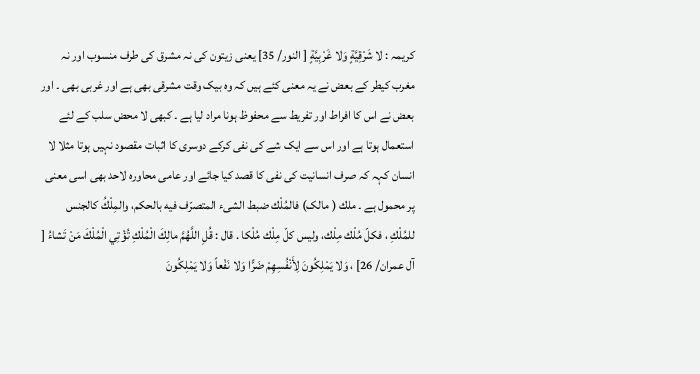کریمہ : لا شَرْقِيَّةٍ وَلا غَرْبِيَّةٍ [ النور/ 35] یعنی زیتون کی نہ مشرق کی طرف منسوب اور نہ مغرب کیطر کے بعض نے یہ معنی کئے ہیں کہ وہ بیک وقت مشرقی بھی ہے اور غربی بھی ۔ اور بعض نے اس کا افراط اور تفریط سے محفوظ ہونا مراد لیا ہے ۔ کبھی لا محض سلب کے لئے استعمال ہوتا ہے اور اس سے ایک شے کی نفی کرکے دوسری کا اثبات مقصود نہیں ہوتا مثلا لا انسان کہہ کہ صرف انسانیت کی نفی کا قصد کیا جائے اور عامی محاورہ لاحد بھی اسی معنی پر محمول ہے ۔ ملك ( مالک) فالمُلْك ضبط الشیء المتصرّف فيه بالحکم، والمِلْكُ کالجنس للمُلْكِ ، فكلّ مُلْك مِلْك، ولیس کلّ مِلْك مُلْكا . قال : قُلِ اللَّهُمَّ مالِكَ الْمُلْكِ تُؤْتِي الْمُلْكَ مَنْ تَشاءُ [ آل عمران/ 26] ، وَلا يَمْلِكُونَ لِأَنْفُسِهِمْ ضَرًّا وَلا نَفْعاً وَلا يَمْلِكُونَ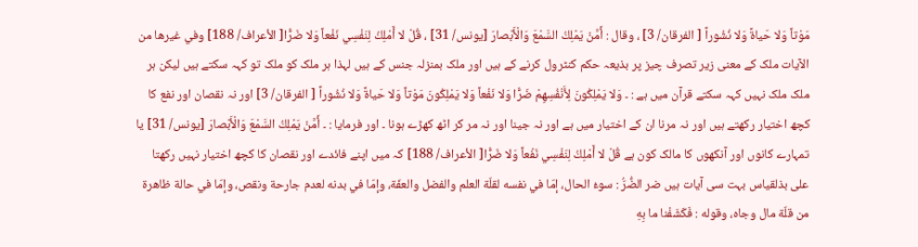مَوْتاً وَلا حَياةً وَلا نُشُوراً [ الفرقان/ 3] ، وقال : أَمَّنْ يَمْلِكُ السَّمْعَ وَالْأَبْصارَ [يونس/ 31] ، قُلْ لا أَمْلِكُ لِنَفْسِي نَفْعاً وَلا ضَرًّا[ الأعراف/ 188] وفي غيرها من الآیات ملک کے معنی زیر تصرف چیز پر بذیعہ حکم کنٹرول کرنے کے ہیں اور ملک بمنزلہ جنس کے ہیں لہذا ہر ملک کو ملک تو کہہ سکتے ہیں لیکن ہر ملک ملک نہیں کہہ سکتے قرآن میں ہے : ۔ وَلا يَمْلِكُونَ لِأَنْفُسِهِمْ ضَرًّا وَلا نَفْعاً وَلا يَمْلِكُونَ مَوْتاً وَلا حَياةً وَلا نُشُوراً [ الفرقان/ 3] اور نہ نقصان اور نفع کا کچھ اختیار رکھتے ہیں اور نہ مرنا ان کے اختیار میں ہے اور نہ جینا اور نہ مر کر اٹھ کھڑے ہونا ۔ اور فرمایا : ۔ أَمَّنْ يَمْلِكُ السَّمْعَ وَالْأَبْصارَ [يونس/ 31] یا تمہارے کانوں اور آنکھوں کا مالک کون ہے قُلْ لا أَمْلِكُ لِنَفْسِي نَفْعاً وَلا ضَرًّا[ الأعراف/ 188] کہ میں اپنے فائدے اور نقصان کا کچھ اختیار نہیں رکھتا علی بذلقیاس بہت سی آیات ہیں ضر الضُّرُّ : سوءُ الحال، إمّا في نفسه لقلّة العلم والفضل والعفّة، وإمّا في بدنه لعدم جارحة ونقص، وإمّا في حالة ظاهرة من قلّة مال وجاه، وقوله : فَكَشَفْنا ما بِهِ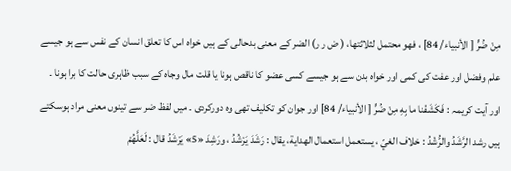مِنْ ضُرٍّ [ الأنبیاء/ 84] ، فهو محتمل لثلاثتها، ( ض ر ر) الضر کے معنی بدحالی کے ہیں خواہ اس کا تعلق انسان کے نفس سے ہو جیسے علم وفضل اور عفت کی کمی اور خواہ بدن سے ہو جیسے کسی عضو کا ناقص ہونا یا قلت مال وجاہ کے سبب ظاہری حالت کا برا ہونا ۔ اور آیت کریمہ : فَكَشَفْنا ما بِهِ مِنْ ضُرٍّ [ الأنبیاء/ 84] اور جوان کو تکلیف تھی وہ دورکردی ۔ میں لفظ ضر سے تینوں معنی مراد ہوسکتے ہیں رشد الرَّشَدُ والرُّشْدُ : خلاف الغيّ ، يستعمل استعمال الهداية، يقال : رَشَدَ يَرْشُدُ ، ورَشِدَ «5» يَرْشَدُ قال : لَعَلَّهُمْ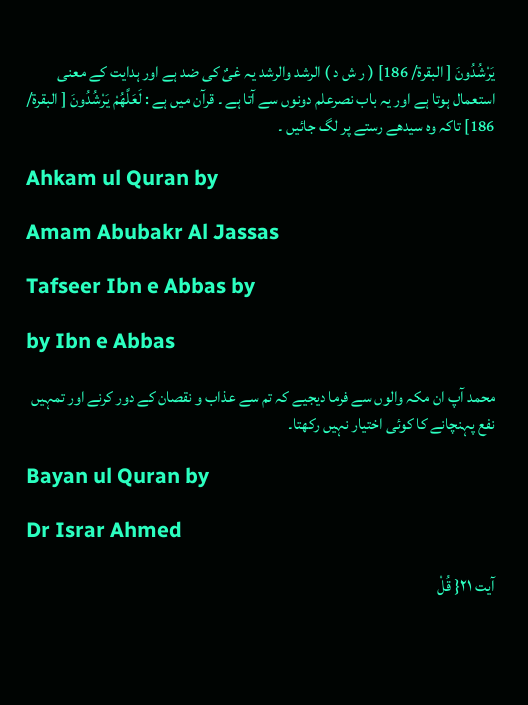يَرْشُدُونَ [ البقرة/ 186] ( ر ش د ) الرشد والرشد یہ غیٌ کی ضد ہے اور ہدایت کے معنی استعمال ہوتا ہے اور یہ باب نصرعلم دونوں سے آتا ہے ۔ قرآن میں ہے : لَعَلَّهُمْ يَرْشُدُونَ [ البقرة/ 186] تاکہ وہ سیدھے رستے پر لگ جائیں ۔

Ahkam ul Quran by

Amam Abubakr Al Jassas

Tafseer Ibn e Abbas by

by Ibn e Abbas

محمد آپ ان مکہ والوں سے فرما دیجیے کہ تم سے عذاب و نقصان کے دور کرنے اور تمہیں نفع پہنچانے کا کوئی اختیار نہیں رکھتا۔

Bayan ul Quran by

Dr Israr Ahmed

آیت ٢١{ قُلْ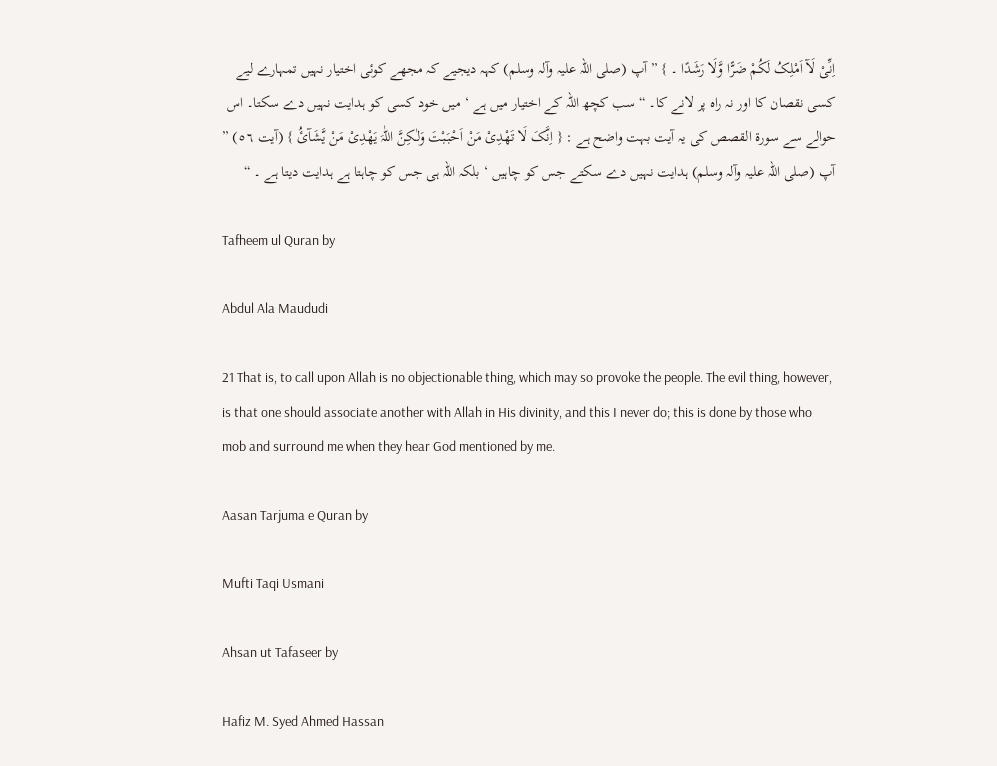اِنِّیْ لَآ اَمْلِکُ لَکُمْ ضَرًّا وَّلَا رَشَدًا ۔ } ” آپ (صلی اللہ علیہ وآلہ وسلم) کہہ دیجیے کہ مجھے کوئی اختیار نہیں تمہارے لیے کسی نقصان کا اور نہ راہ پر لانے کا۔ “ سب کچھ اللہ کے اختیار میں ہے ‘ میں خود کسی کو ہدایت نہیں دے سکتا۔ اس حوالے سے سورة القصص کی یہ آیت بہت واضح ہے : { اِنَّکَ لَا تَھْدِیْ مَنْ اَحْبَبْتَ وَلٰـکِنَّ اللّٰہَ یَھْدِیْ مَنْ یَّشَآئُ } (آیت ٥٦) ” آپ (صلی اللہ علیہ وآلہ وسلم) ہدایت نہیں دے سکتے جس کو چاہیں ‘ بلکہ اللہ ہی جس کو چاہتا ہے ہدایت دیتا ہے ۔ “

Tafheem ul Quran by

Abdul Ala Maududi

21 That is, to call upon Allah is no objectionable thing, which may so provoke the people. The evil thing, however, is that one should associate another with Allah in His divinity, and this I never do; this is done by those who mob and surround me when they hear God mentioned by me.

Aasan Tarjuma e Quran by

Mufti Taqi Usmani

Ahsan ut Tafaseer by

Hafiz M. Syed Ahmed Hassan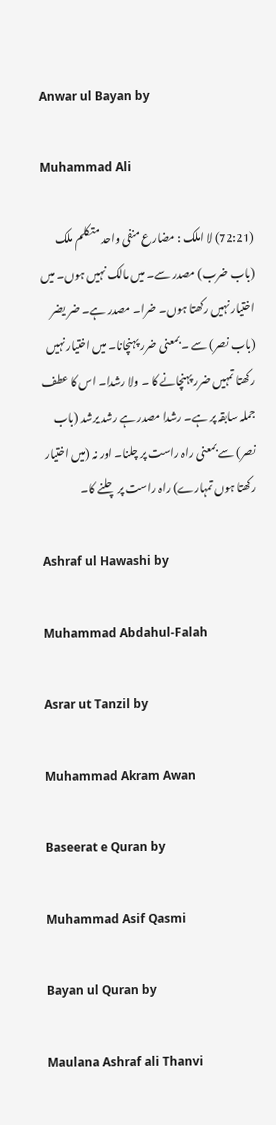Anwar ul Bayan by

Muhammad Ali

(72:21) لا املک : مضارع منفی واحد متکلم ملک (باب ضرب) مصدر سے۔ میں مالک نہیں ہوں۔ میں اختیار نہیں رکھتا ہوں۔ ضرا۔ مصدر ہے۔ ضر یضر (باب نصر) سے ۔ بمعنی ضرر پہنچانا۔ میں اختیار نہیں رکھتا تمہیں ضرر پہنچانے کا ۔ ولا رشدا۔ اس کا عطف جملہ سابقہ پر ہے۔ رشدا مصدر ہے رشد یرشد (باب نصر) سے بمعنی راہ راست پر چلنا۔ اور نہ (میں اختیار رکھتا ہوں تمہارے) راہ راست پر چلنے کا۔

Ashraf ul Hawashi by

Muhammad Abdahul-Falah

Asrar ut Tanzil by

Muhammad Akram Awan

Baseerat e Quran by

Muhammad Asif Qasmi

Bayan ul Quran by

Maulana Ashraf ali Thanvi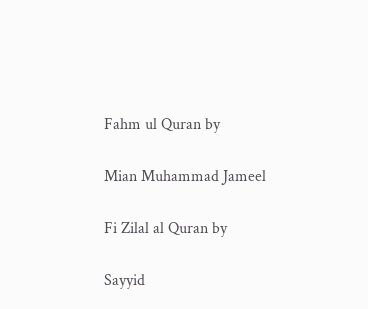Fahm ul Quran by

Mian Muhammad Jameel

Fi Zilal al Quran by

Sayyid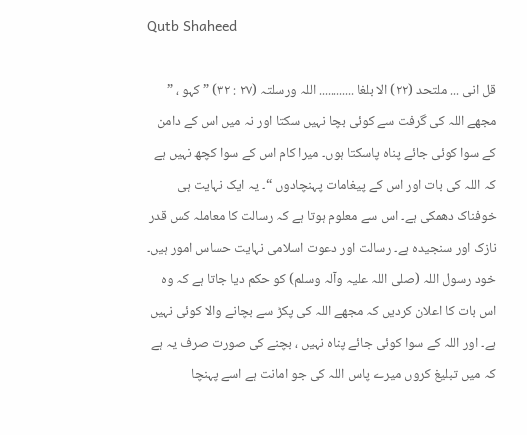Qutb Shaheed

قل انی ... ملتحد (٢٢) الا بلغا ............ اللہ ورسلتہ (٢٧ : ٣٢) ” کہو ، ” مجھے اللہ کی گرفت سے کوئی بچا نہیں سکتا اور نہ میں اس کے دامن کے سوا کوئی جائے پناہ پاسکتا ہوں۔ میرا کام اس کے سوا کچھ نہیں ہے کہ اللہ کی بات اور اس کے پیغامات پہنچادوں “۔ یہ ایک نہایت ہی خوفناک دھمکی ہے۔ اس سے معلوم ہوتا ہے کہ رسالت کا معاملہ کس قدر نازک اور سنجیدہ ہے۔ رسالت اور دعوت اسلامی نہایت حساس امور ہیں۔ خود رسول اللہ (صلی اللہ علیہ وآلہ وسلم) کو حکم دیا جاتا ہے کہ وہ اس بات کا اعلان کردیں کہ مجھے اللہ کی پکڑ سے بچانے والا کوئی نہیں ہے۔ اور اللہ کے سوا کوئی جائے پناہ نہیں ، بچنے کی صورت صرف یہ ہے کہ میں تبلیغ کروں میرے پاس اللہ کی جو امانت ہے اسے پہنچا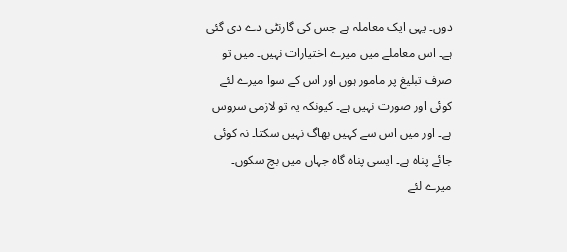دوں۔ یہی ایک معاملہ ہے جس کی گارنٹی دے دی گئی ہے۔ اس معاملے میں میرے اختیارات نہیں۔ میں تو صرف تبلیغ پر مامور ہوں اور اس کے سوا میرے لئے کوئی اور صورت نہیں ہے۔ کیونکہ یہ تو لازمی سروس ہے۔ اور میں اس سے کہیں بھاگ نہیں سکتا۔ نہ کوئی جائے پناہ ہے۔ ایسی پناہ گاہ جہاں میں بچ سکوں۔ میرے لئے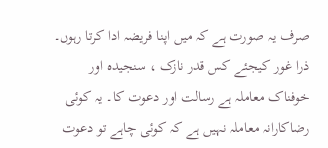صرف یہ صورت ہے کہ میں اپنا فریضہ ادا کرتا رہوں۔ ذرا غور کیجئے کس قدر نازک ، سنجیدہ اور خوفناک معاملہ ہے رسالت اور دعوت کا۔ یہ کوئی رضاکارانہ معاملہ نہیں ہے کہ کوئی چاہے تو دعوت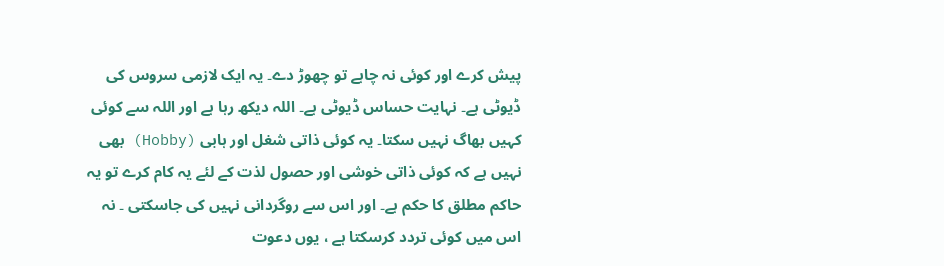پیش کرے اور کوئی نہ چاہے تو چھوڑ دے۔ یہ ایک لازمی سروس کی ڈیوٹی ہے۔ نہایت حساس ڈیوٹی ہے۔ اللہ دیکھ رہا ہے اور اللہ سے کوئی کہیں بھاگ نہیں سکتا۔ یہ کوئی ذاتی شغل اور ہابی (Hobby) بھی نہیں ہے کہ کوئی ذاتی خوشی اور حصول لذت کے لئے یہ کام کرے تو یہ حاکم مطلق کا حکم ہے۔ اور اس سے روگردانی نہیں کی جاسکتی ۔ نہ اس میں کوئی تردد کرسکتا ہے ، یوں دعوت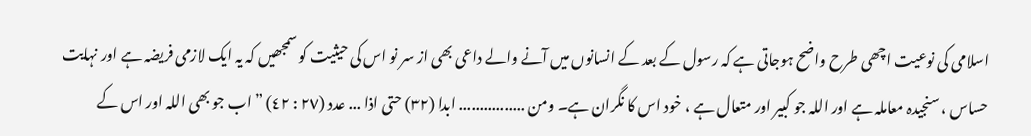اسلامی کی نوعیت اچھی طرح واضح ہوجاتی ہے کہ رسول کے بعد کے انسانوں میں آنے والے داعی بھی از سر نو اس کی حیثیت کو سمجھیں کہ یہ ایک لازمی فریضہ ہے اور نہایت حساس ، سنجیدہ معاملہ ہے اور اللہ جو کبیر اور متعال ہے ، خود اس کا نگران ہے۔ ومن ................ ابدا (٣٢) حتی اذا ... عدد (٢٧ : ٤٢) ” اب جو بھی اللہ اور اس کے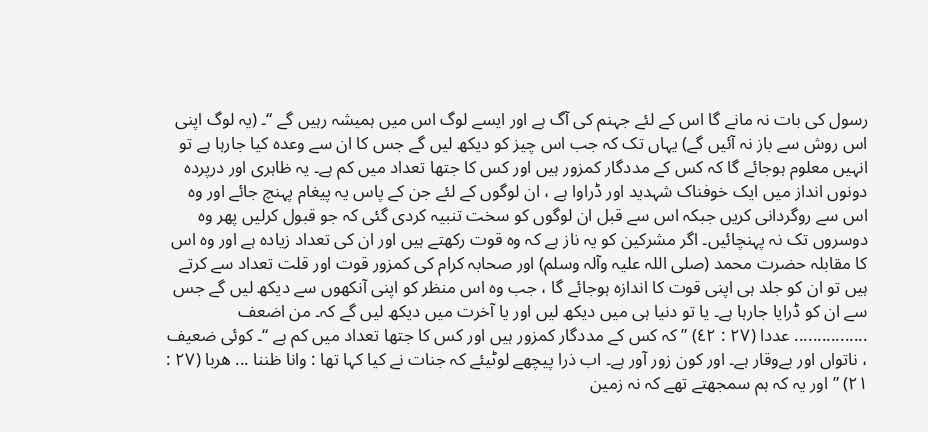رسول کی بات نہ مانے گا اس کے لئے جہنم کی آگ ہے اور ایسے لوگ اس میں ہمیشہ رہیں گے “۔ (یہ لوگ اپنی اس روش سے باز نہ آئیں گے) یہاں تک کہ جب اس چیز کو دیکھ لیں گے جس کا ان سے وعدہ کیا جارہا ہے تو انہیں معلوم ہوجائے گا کہ کس کے مددگار کمزور ہیں اور کس کا جتھا تعداد میں کم ہے۔ یہ ظاہری اور درپردہ دونوں انداز میں ایک خوفناک شہدید اور ڈراوا ہے ، ان لوگوں کے لئے جن کے پاس یہ پیغام پہنچ جائے اور وہ اس سے روگردانی کریں جبکہ اس سے قبل ان لوگوں کو سخت تنبیہ کردی گئی کہ جو قبول کرلیں پھر وہ دوسروں تک نہ پہنچائیں۔ اگر مشرکین کو یہ ناز ہے کہ وہ قوت رکھتے ہیں اور ان کی تعداد زیادہ ہے اور وہ اس کا مقابلہ حضرت محمد (صلی اللہ علیہ وآلہ وسلم) اور صحابہ کرام کی کمزور قوت اور قلت تعداد سے کرتے ہیں تو ان کو جلد ہی اپنی قوت کا اندازہ ہوجائے گا ، جب وہ اس منظر کو اپنی آنکھوں سے دیکھ لیں گے جس سے ان کو ڈرایا جارہا ہے۔ یا تو دنیا ہی میں دیکھ لیں اور یا آخرت میں دیکھ لیں گے کہ۔ من اضعف ................ عددا (٢٧ : ٤٢) ” کہ کس کے مددگار کمزور ہیں اور کس کا جتھا تعداد میں کم ہے “۔ کوئی ضعیف ، ناتواں اور بےوقار ہے۔ اور کون زور آور ہے۔ اب ذرا پیچھے لوٹیئے کہ جنات نے کیا کہا تھا : وانا ظننا ... ھربا (٢٧ : ٢١) ” اور یہ کہ ہم سمجھتے تھے کہ نہ زمین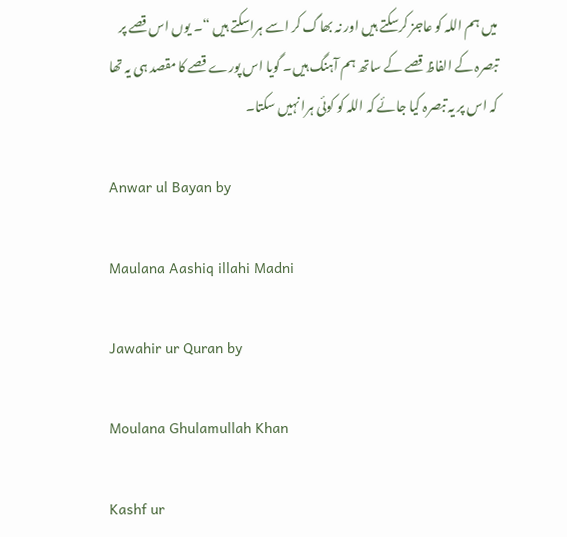میں ہم اللہ کو عاجز کرسکتے ہیں اور نہ بھاگ کر اسے ہراسکتے ہیں “۔ یوں اس قصے پر تبصرہ کے الفاظ قصے کے ساتھ ہم آہنگ ہیں۔ گویا اس پورے قصے کا مقصد ہی یہ تھا کہ اس پر یہ تبصرہ کیا جائے کہ اللہ کو کوئی ہرا نہیں سکتا۔

Anwar ul Bayan by

Maulana Aashiq illahi Madni

Jawahir ur Quran by

Moulana Ghulamullah Khan

Kashf ur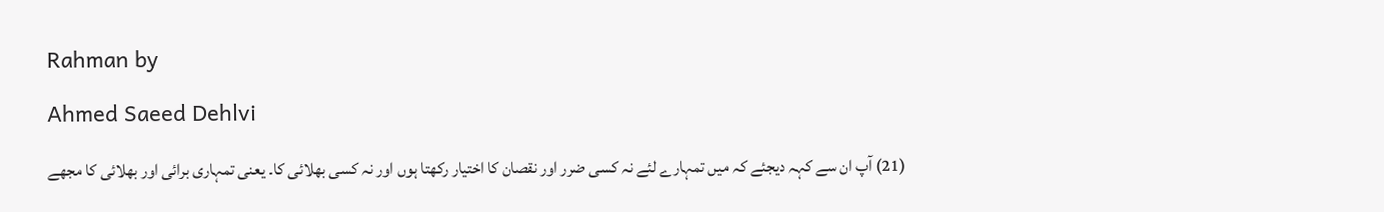Rahman by

Ahmed Saeed Dehlvi

(21) آپ ان سے کہہ دیجئے کہ میں تمہارے لئے نہ کسی ضرر اور نقصان کا اختیار رکھتا ہوں اور نہ کسی بھلائی کا۔ یعنی تمہاری برائی اور بھلائی کا مجھے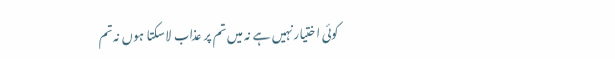کوئی اختیار نہیں ہے نہ میں تم پر عذاب لاسکتا ہوں نہ تم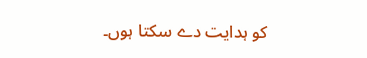کو ہدایت دے سکتا ہوں۔